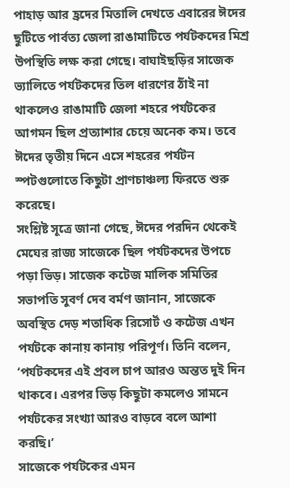পাহাড় আর হ্রদের মিতালি দেখতে এবারের ঈদের ছুটিতে পার্বত্য জেলা রাঙামাটিতে পর্যটকদের মিশ্র উপস্থিতি লক্ষ করা গেছে। বাঘাইছড়ির সাজেক ভ্যালিতে পর্যটকদের তিল ধারণের ঠাঁই না থাকলেও রাঙামাটি জেলা শহরে পর্যটকের আগমন ছিল প্রত্যাশার চেয়ে অনেক কম। তবে ঈদের তৃতীয় দিনে এসে শহরের পর্যটন স্পটগুলোতে কিছুটা প্রাণচাঞ্চল্য ফিরতে শুরু করেছে।
সংশ্লিষ্ট সূত্রে জানা গেছে, ঈদের পরদিন থেকেই মেঘের রাজ্য সাজেকে ছিল পর্যটকদের উপচে পড়া ভিড়। সাজেক কটেজ মালিক সমিতির সভাপতি সুবর্ণ দেব বর্মণ জানান, সাজেকে অবস্থিত দেড় শতাধিক রিসোর্ট ও কটেজ এখন পর্যটকে কানায় কানায় পরিপূর্ণ। তিনি বলেন, ‘পর্যটকদের এই প্রবল চাপ আরও অন্তত দুই দিন থাকবে। এরপর ভিড় কিছুটা কমলেও সামনে পর্যটকের সংখ্যা আরও বাড়বে বলে আশা করছি।’
সাজেকে পর্যটকের এমন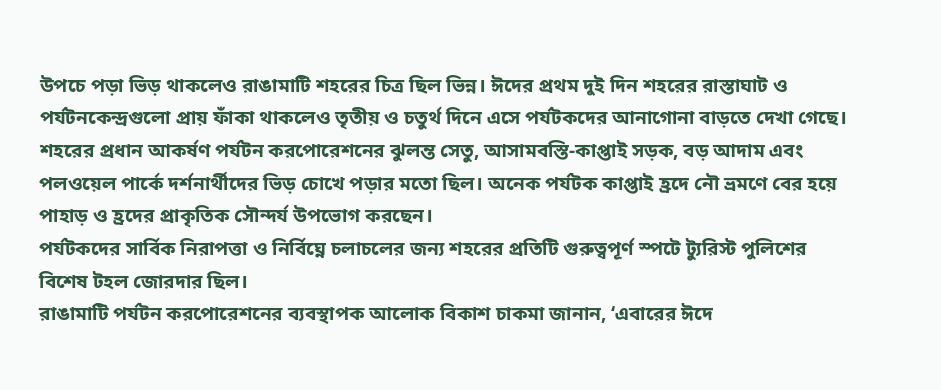উপচে পড়া ভিড় থাকলেও রাঙামাটি শহরের চিত্র ছিল ভিন্ন। ঈদের প্রথম দুই দিন শহরের রাস্তাঘাট ও পর্যটনকেন্দ্রগুলো প্রায় ফাঁকা থাকলেও তৃতীয় ও চতুর্থ দিনে এসে পর্যটকদের আনাগোনা বাড়তে দেখা গেছে। শহরের প্রধান আকর্ষণ পর্যটন করপোরেশনের ঝুলন্ত সেতু, আসামবস্তি-কাপ্তাই সড়ক, বড় আদাম এবং পলওয়েল পার্কে দর্শনার্থীদের ভিড় চোখে পড়ার মতো ছিল। অনেক পর্যটক কাপ্তাই হ্রদে নৌ ভ্রমণে বের হয়ে পাহাড় ও হ্রদের প্রাকৃতিক সৌন্দর্য উপভোগ করছেন।
পর্যটকদের সার্বিক নিরাপত্তা ও নির্বিঘ্নে চলাচলের জন্য শহরের প্রতিটি গুরুত্বপূর্ণ স্পটে ট্যুরিস্ট পুলিশের বিশেষ টহল জোরদার ছিল।
রাঙামাটি পর্যটন করপোরেশনের ব্যবস্থাপক আলোক বিকাশ চাকমা জানান, ‘এবারের ঈদে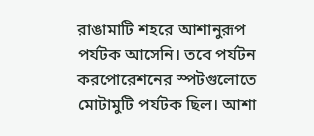রাঙামাটি শহরে আশানুরূপ পর্যটক আসেনি। তবে পর্যটন করপোরেশনের স্পটগুলোতে মোটামুটি পর্যটক ছিল। আশা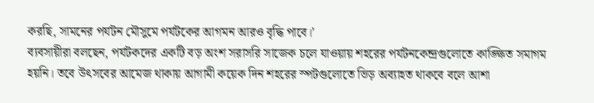করছি, সামনের পর্যটন মৌসুমে পর্যটকের আগমন আরও বৃদ্ধি পাবে।’
ব্যবসায়ীরা বলছেন, পর্যটকদের একটি বড় অংশ সরাসরি সাজেক চলে যাওয়ায় শহরের পর্যটনকেন্দ্রগুলোতে কাঙ্ক্ষিত সমাগম হয়নি। তবে উৎসবের আমেজ থাকায় আগামী কয়েক দিন শহরের স্পটগুলোতে ভিড় অব্যাহত থাকবে বলে আশা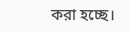করা হচ্ছে।